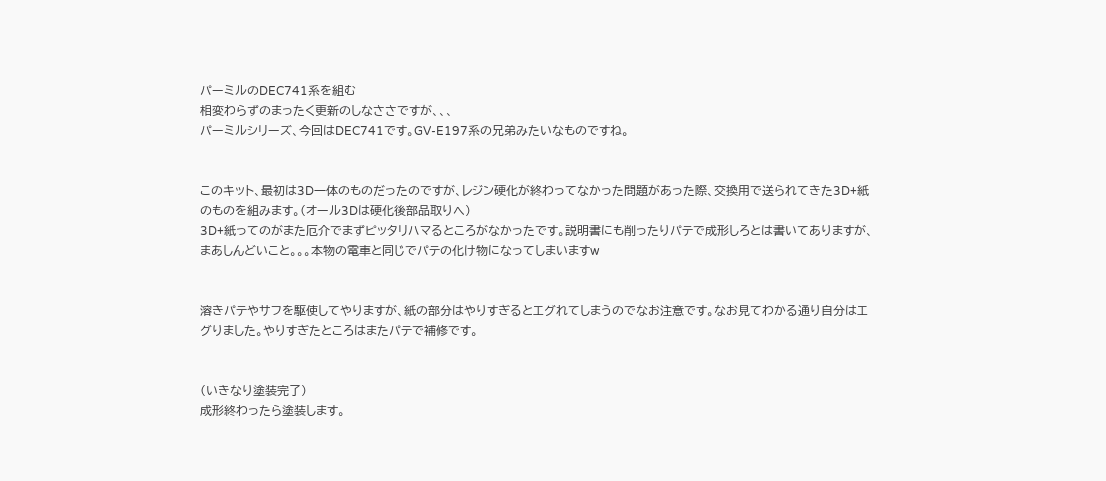パーミルのDEC741系を組む
相変わらずのまったく更新のしなささですが、、、
パーミルシリーズ、今回はDEC741です。GV-E197系の兄弟みたいなものですね。


このキット、最初は3D一体のものだったのですが、レジン硬化が終わってなかった問題があった際、交換用で送られてきた3D+紙のものを組みます。(オール3Dは硬化後部品取りへ)
3D+紙ってのがまた厄介でまずピッタリハマるところがなかったです。説明書にも削ったりパテで成形しろとは書いてありますが、まあしんどいこと。。。本物の電車と同じでパテの化け物になってしまいますw


溶きパテやサフを駆使してやりますが、紙の部分はやりすぎるとエグれてしまうのでなお注意です。なお見てわかる通り自分はエグりました。やりすぎたところはまたパテで補修です。


(いきなり塗装完了)
成形終わったら塗装します。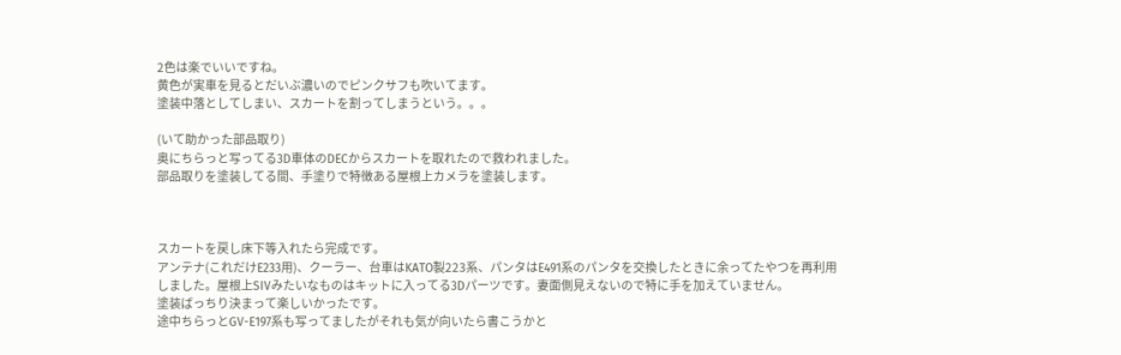2色は楽でいいですね。
黄色が実車を見るとだいぶ濃いのでピンクサフも吹いてます。
塗装中落としてしまい、スカートを割ってしまうという。。。

(いて助かった部品取り)
奥にちらっと写ってる3D車体のDECからスカートを取れたので救われました。
部品取りを塗装してる間、手塗りで特徴ある屋根上カメラを塗装します。



スカートを戻し床下等入れたら完成です。
アンテナ(これだけE233用)、クーラー、台車はKATO製223系、パンタはE491系のパンタを交換したときに余ってたやつを再利用しました。屋根上SIVみたいなものはキットに入ってる3Dパーツです。妻面側見えないので特に手を加えていません。
塗装ばっちり決まって楽しいかったです。
途中ちらっとGV-E197系も写ってましたがそれも気が向いたら書こうかと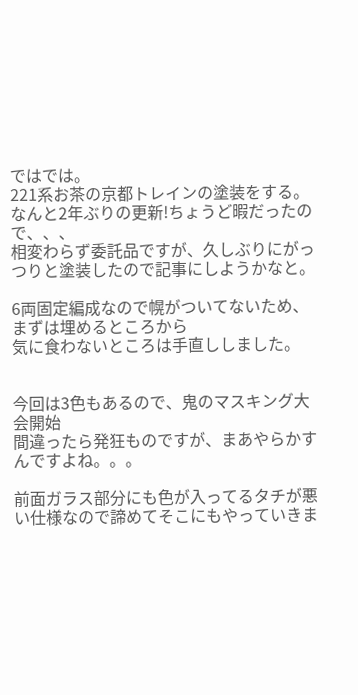ではでは。
221系お茶の京都トレインの塗装をする。
なんと2年ぶりの更新!ちょうど暇だったので、、、
相変わらず委託品ですが、久しぶりにがっつりと塗装したので記事にしようかなと。

6両固定編成なので幌がついてないため、まずは埋めるところから
気に食わないところは手直ししました。


今回は3色もあるので、鬼のマスキング大会開始
間違ったら発狂ものですが、まあやらかすんですよね。。。

前面ガラス部分にも色が入ってるタチが悪い仕様なので諦めてそこにもやっていきま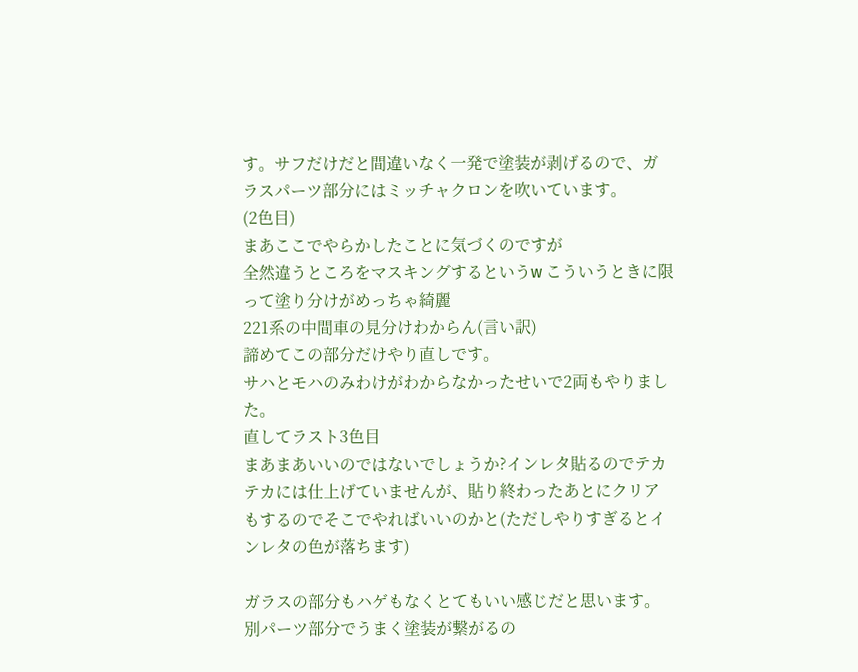す。サフだけだと間違いなく一発で塗装が剥げるので、ガラスパーツ部分にはミッチャクロンを吹いています。
(2色目)
まあここでやらかしたことに気づくのですが
全然違うところをマスキングするというw こういうときに限って塗り分けがめっちゃ綺麗
221系の中間車の見分けわからん(言い訳)
諦めてこの部分だけやり直しです。
サハとモハのみわけがわからなかったせいで2両もやりました。
直してラスト3色目
まあまあいいのではないでしょうか?インレタ貼るのでテカテカには仕上げていませんが、貼り終わったあとにクリアもするのでそこでやればいいのかと(ただしやりすぎるとインレタの色が落ちます)

ガラスの部分もハゲもなくとてもいい感じだと思います。別パーツ部分でうまく塗装が繋がるの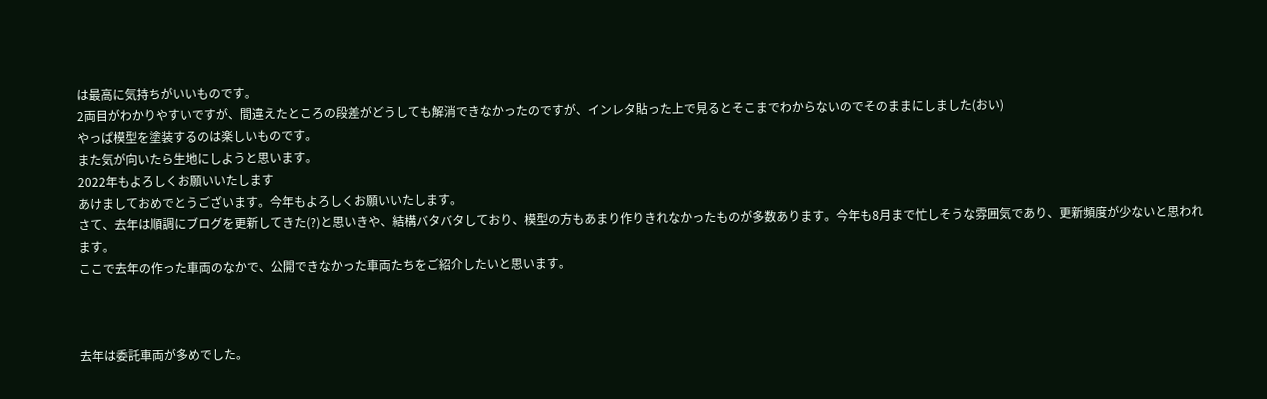は最高に気持ちがいいものです。
2両目がわかりやすいですが、間違えたところの段差がどうしても解消できなかったのですが、インレタ貼った上で見るとそこまでわからないのでそのままにしました(おい)
やっぱ模型を塗装するのは楽しいものです。
また気が向いたら生地にしようと思います。
2022年もよろしくお願いいたします
あけましておめでとうございます。今年もよろしくお願いいたします。
さて、去年は順調にブログを更新してきた(?)と思いきや、結構バタバタしており、模型の方もあまり作りきれなかったものが多数あります。今年も8月まで忙しそうな雰囲気であり、更新頻度が少ないと思われます。
ここで去年の作った車両のなかで、公開できなかった車両たちをご紹介したいと思います。



去年は委託車両が多めでした。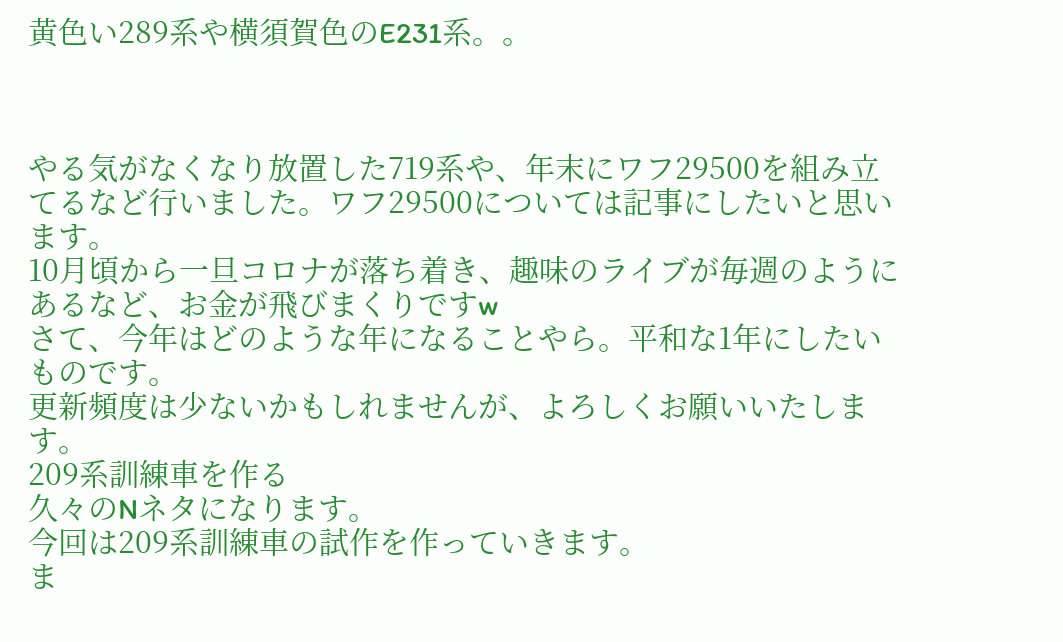黄色い289系や横須賀色のE231系。。



やる気がなくなり放置した719系や、年末にワフ29500を組み立てるなど行いました。ワフ29500については記事にしたいと思います。
10月頃から一旦コロナが落ち着き、趣味のライブが毎週のようにあるなど、お金が飛びまくりですw
さて、今年はどのような年になることやら。平和な1年にしたいものです。
更新頻度は少ないかもしれませんが、よろしくお願いいたします。
209系訓練車を作る
久々のNネタになります。
今回は209系訓練車の試作を作っていきます。
ま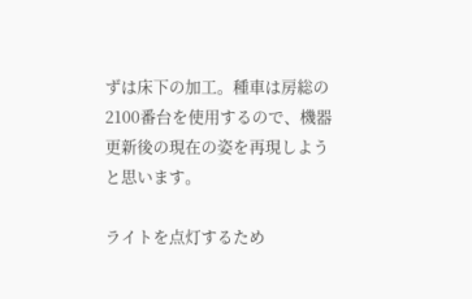ずは床下の加工。種車は房総の2100番台を使用するので、機器更新後の現在の姿を再現しようと思います。

ライトを点灯するため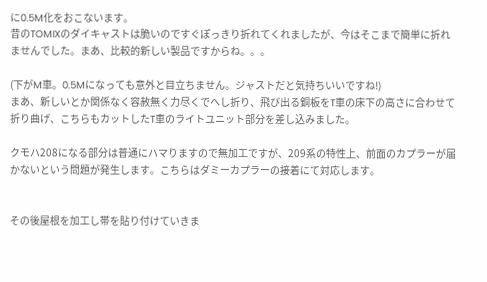に0.5M化をおこないます。
昔のTOMIXのダイキャストは脆いのですぐぽっきり折れてくれましたが、今はそこまで簡単に折れませんでした。まあ、比較的新しい製品ですからね。。。

(下がM車。0.5Mになっても意外と目立ちません。ジャストだと気持ちいいですね!)
まあ、新しいとか関係なく容赦無く力尽くでへし折り、飛び出る銅板をT車の床下の高さに合わせて折り曲げ、こちらもカットしたT車のライトユニット部分を差し込みました。

クモハ208になる部分は普通にハマりますので無加工ですが、209系の特性上、前面のカプラーが届かないという問題が発生します。こちらはダミーカプラーの接着にて対応します。


その後屋根を加工し帯を貼り付けていきま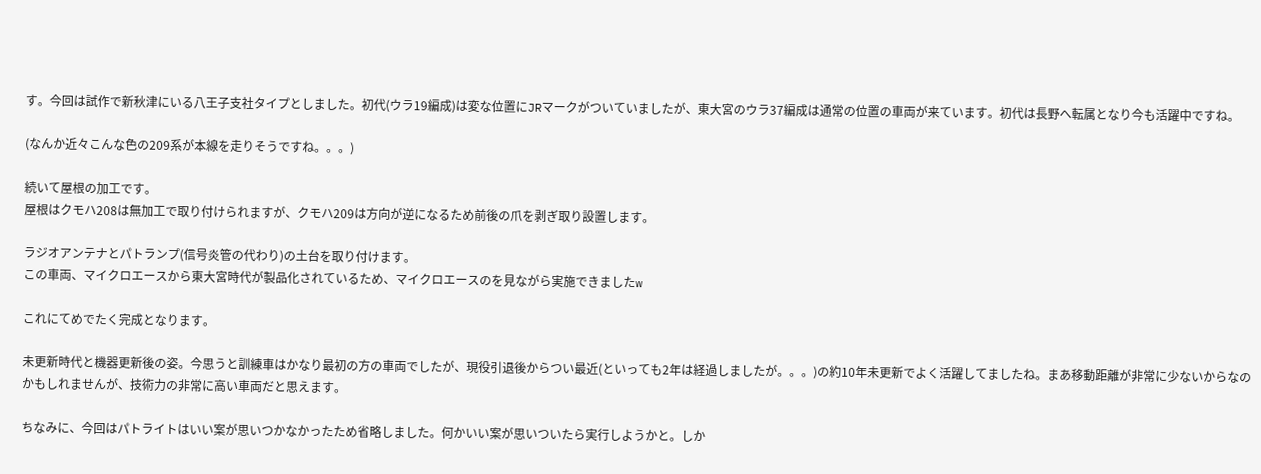す。今回は試作で新秋津にいる八王子支社タイプとしました。初代(ウラ19編成)は変な位置にJRマークがついていましたが、東大宮のウラ37編成は通常の位置の車両が来ています。初代は長野へ転属となり今も活躍中ですね。

(なんか近々こんな色の209系が本線を走りそうですね。。。)

続いて屋根の加工です。
屋根はクモハ208は無加工で取り付けられますが、クモハ209は方向が逆になるため前後の爪を剥ぎ取り設置します。

ラジオアンテナとパトランプ(信号炎管の代わり)の土台を取り付けます。
この車両、マイクロエースから東大宮時代が製品化されているため、マイクロエースのを見ながら実施できましたw

これにてめでたく完成となります。

未更新時代と機器更新後の姿。今思うと訓練車はかなり最初の方の車両でしたが、現役引退後からつい最近(といっても2年は経過しましたが。。。)の約10年未更新でよく活躍してましたね。まあ移動距離が非常に少ないからなのかもしれませんが、技術力の非常に高い車両だと思えます。

ちなみに、今回はパトライトはいい案が思いつかなかったため省略しました。何かいい案が思いついたら実行しようかと。しか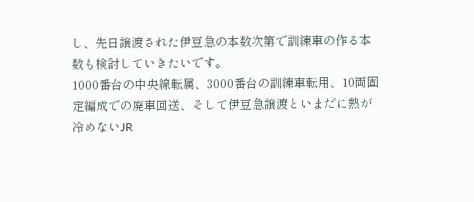し、先日譲渡された伊豆急の本数次第で訓練車の作る本数も検討していきたいです。
1000番台の中央線転属、3000番台の訓練車転用、10両固定編成での廃車回送、そして伊豆急譲渡といまだに熱が冷めないJR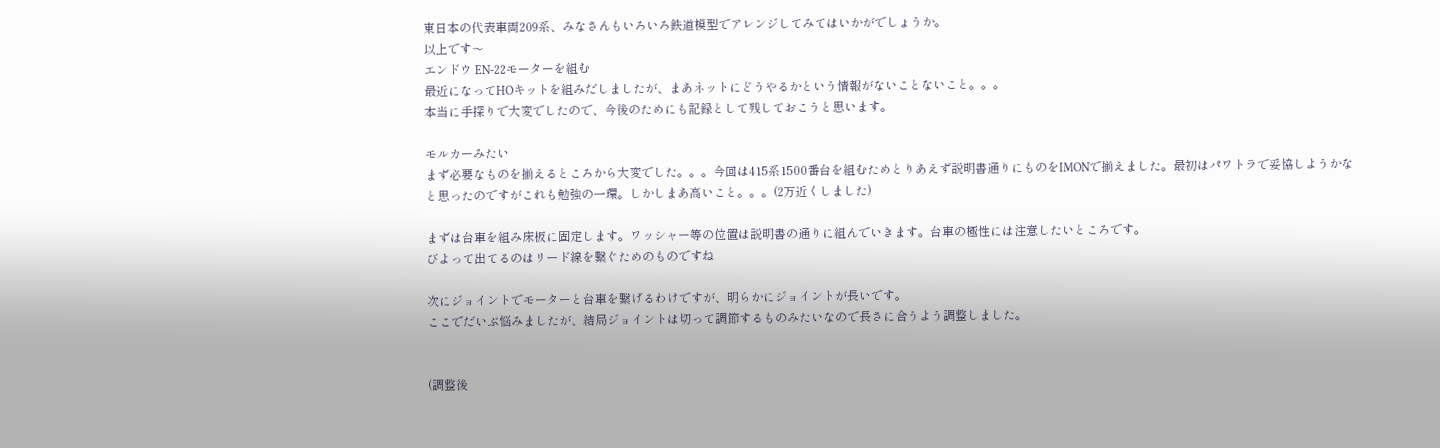東日本の代表車両209系、みなさんもいろいろ鉄道模型でアレンジしてみてはいかがでしょうか。
以上です〜
エンドウ EN-22モーターを組む
最近になってHOキットを組みだしましたが、まあネットにどうやるかという情報がないことないこと。。。
本当に手探りで大変でしたので、今後のためにも記録として残しておこうと思います。

モルカーみたい
まず必要なものを揃えるところから大変でした。。。今回は415系1500番台を組むためとりあえず説明書通りにものをIMONで揃えました。最初はパワトラで妥協しようかなと思ったのですがこれも勉強の一環。しかしまあ高いこと。。。(2万近くしました)

まずは台車を組み床板に固定します。ワッシャー等の位置は説明書の通りに組んでいきます。台車の極性には注意したいところです。
びよって出てるのはリード線を繋ぐためのものですね

次にジョイントでモーターと台車を繋げるわけですが、明らかにジョイントが長いです。
ここでだいぶ悩みましたが、結局ジョイントは切って調節するものみたいなので長さに合うよう調整しました。


(調整後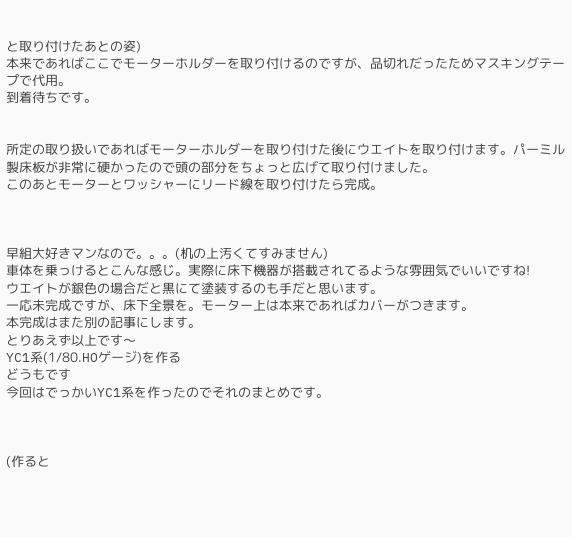と取り付けたあとの姿)
本来であればここでモーターホルダーを取り付けるのですが、品切れだったためマスキングテープで代用。
到着待ちです。


所定の取り扱いであればモーターホルダーを取り付けた後にウエイトを取り付けます。パーミル製床板が非常に硬かったので頭の部分をちょっと広げて取り付けました。
このあとモーターとワッシャーにリード線を取り付けたら完成。



早組大好きマンなので。。。(机の上汚くてすみません)
車体を乗っけるとこんな感じ。実際に床下機器が搭載されてるような雰囲気でいいですね!
ウエイトが銀色の場合だと黒にて塗装するのも手だと思います。
一応未完成ですが、床下全景を。モーター上は本来であればカバーがつきます。
本完成はまた別の記事にします。
とりあえず以上です〜
YC1系(1/80.HOゲージ)を作る
どうもです
今回はでっかいYC1系を作ったのでそれのまとめです。



(作ると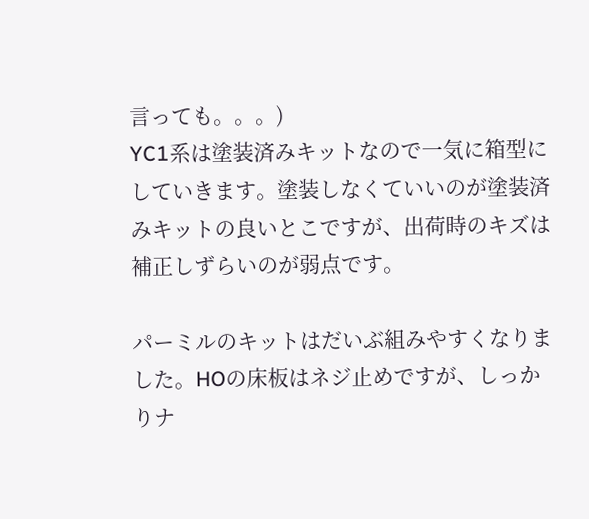言っても。。。)
YC1系は塗装済みキットなので一気に箱型にしていきます。塗装しなくていいのが塗装済みキットの良いとこですが、出荷時のキズは補正しずらいのが弱点です。

パーミルのキットはだいぶ組みやすくなりました。HOの床板はネジ止めですが、しっかりナ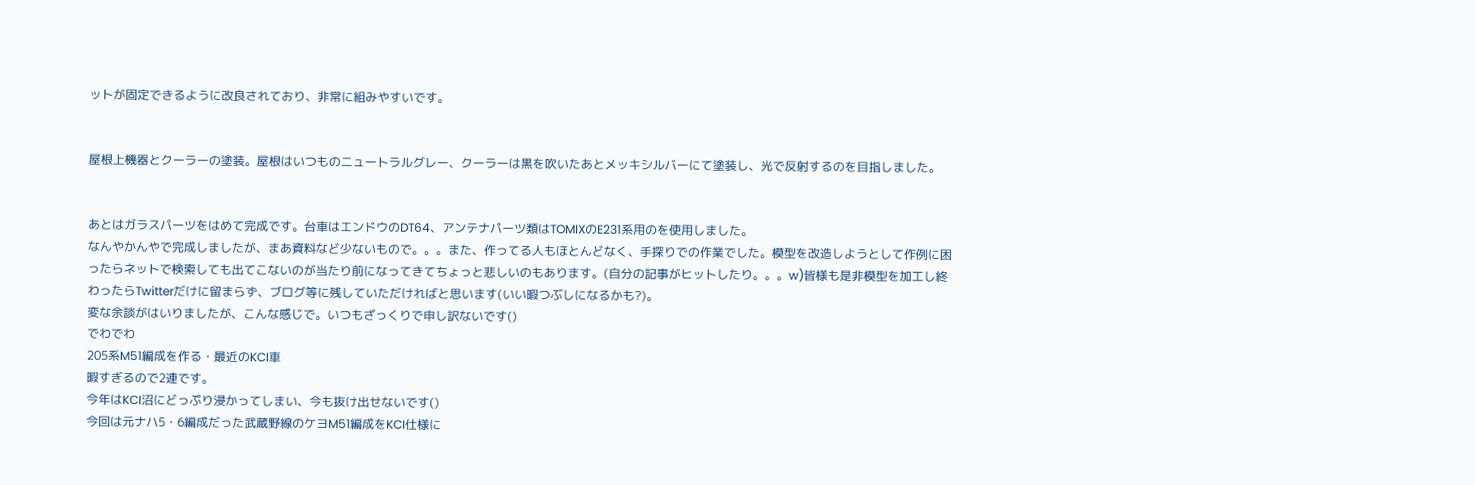ットが固定できるように改良されており、非常に組みやすいです。


屋根上機器とクーラーの塗装。屋根はいつものニュートラルグレー、クーラーは黒を吹いたあとメッキシルバーにて塗装し、光で反射するのを目指しました。


あとはガラスパーツをはめて完成です。台車はエンドウのDT64、アンテナパーツ類はTOMIXのE231系用のを使用しました。
なんやかんやで完成しましたが、まあ資料など少ないもので。。。また、作ってる人もほとんどなく、手探りでの作業でした。模型を改造しようとして作例に困ったらネットで検索しても出てこないのが当たり前になってきてちょっと悲しいのもあります。(自分の記事がヒットしたり。。。w)皆様も是非模型を加工し終わったらTwitterだけに留まらず、ブログ等に残していただければと思います(いい暇つぶしになるかも?)。
変な余談がはいりましたが、こんな感じで。いつもざっくりで申し訳ないです()
でわでわ
205系M51編成を作る・最近のKCI車
暇すぎるので2連です。
今年はKCI沼にどっぷり浸かってしまい、今も抜け出せないです()
今回は元ナハ5・6編成だった武蔵野線のケヨM51編成をKCI仕様に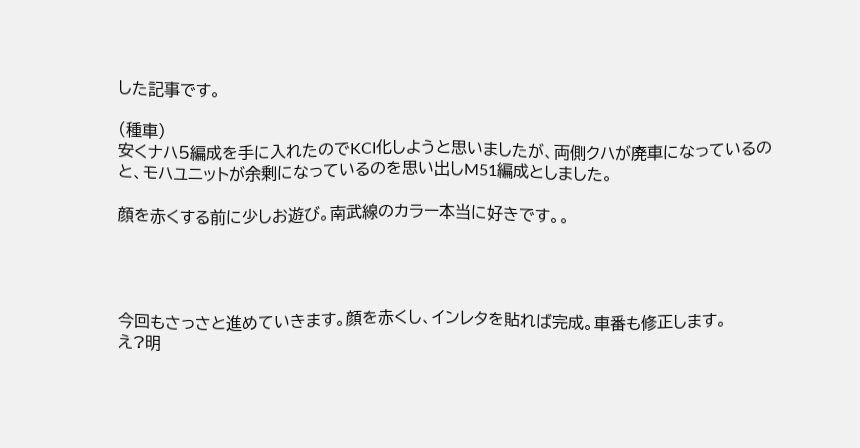した記事です。

(種車)
安くナハ5編成を手に入れたのでKCI化しようと思いましたが、両側クハが廃車になっているのと、モハユニットが余剰になっているのを思い出しM51編成としました。

顔を赤くする前に少しお遊び。南武線のカラー本当に好きです。。




今回もさっさと進めていきます。顔を赤くし、インレタを貼れば完成。車番も修正します。
え?明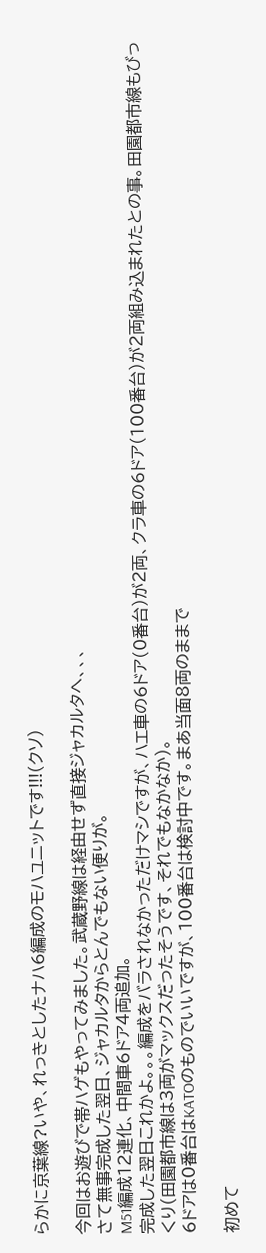らかに京葉線?いや、れっきとしたナハ6編成のモハユニットです!!!(クソ)

今回はお遊びで帯ハゲもやってみました。武蔵野線は経由せず直接ジャカルタへ、、、
さて無事完成した翌日、ジャカルタからとんでもない便りが。
M51編成12連化、中間車6ドア4両追加。
完成した翌日これかよ。。。編成をバラされなかっただけマシですが、ハエ車の6ドア(0番台)が2両、クラ車の6ドア(100番台)が2両組み込まれたとの事。田園都市線もびっくり(田園都市線は3両がマックスだったそうです、それでもなかなか)。
6ドアは0番台はKATOのものでいいですが、100番台は検討中です。まあ当面8両のままで

初めて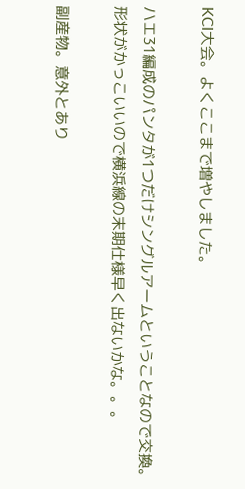KCI大会。よくここまで増やしました。

ハエ31編成のパンタが1つだけシングルアームということなので交換。形状がかっこいいので横浜線の末期仕様早く出ないかな。。。

副産物。意外とあり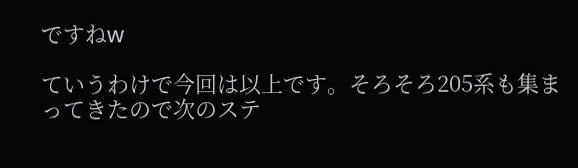ですねw

ていうわけで今回は以上です。そろそろ205系も集まってきたので次のステ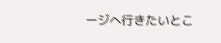ージへ行きたいとこ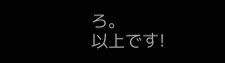ろ。
以上です!